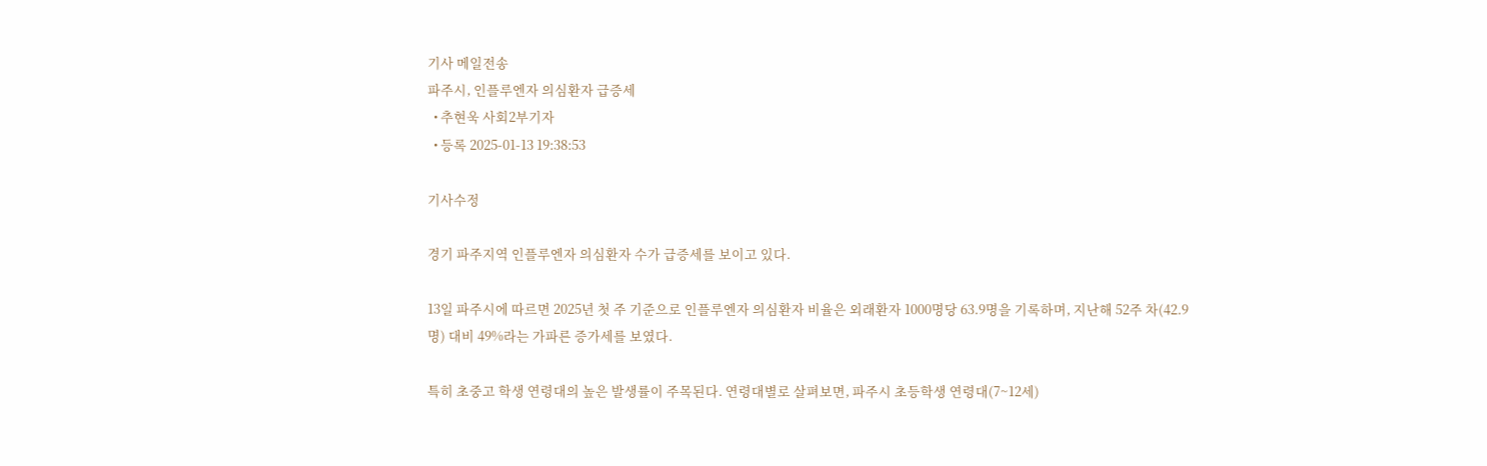기사 메일전송
파주시, 인플루엔자 의심환자 급증세
  • 추현욱 사회2부기자
  • 등록 2025-01-13 19:38:53

기사수정

경기 파주지역 인플루엔자 의심환자 수가 급증세를 보이고 있다.

13일 파주시에 따르면 2025년 첫 주 기준으로 인플루엔자 의심환자 비율은 외래환자 1000명당 63.9명을 기록하며, 지난해 52주 차(42.9명) 대비 49%라는 가파른 증가세를 보였다.

특히 초중고 학생 연령대의 높은 발생률이 주목된다. 연령대별로 살펴보면, 파주시 초등학생 연령대(7~12세)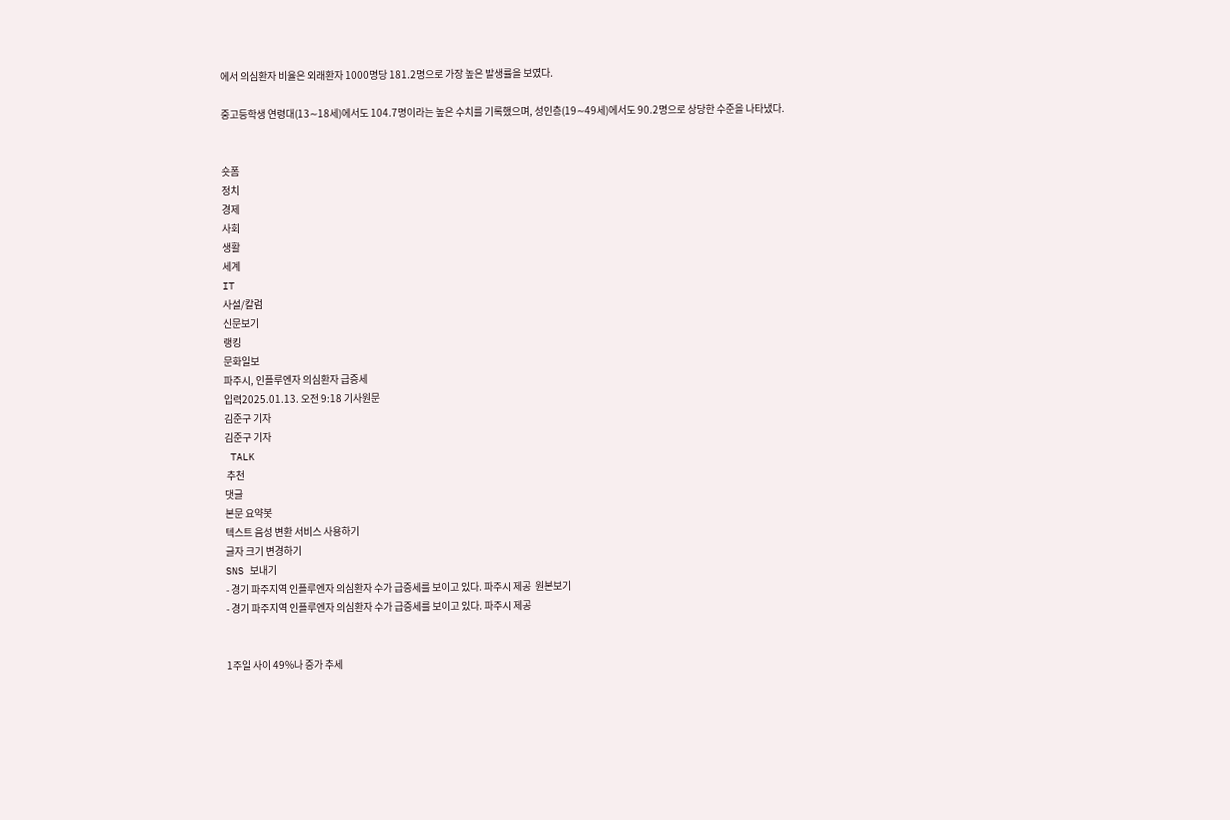에서 의심환자 비율은 외래환자 1000명당 181.2명으로 가장 높은 발생률을 보였다.

중고등학생 연령대(13∼18세)에서도 104.7명이라는 높은 수치를 기록했으며, 성인층(19∼49세)에서도 90.2명으로 상당한 수준을 나타냈다.


숏폼
정치
경제
사회
생활
세계
IT
사설/칼럼
신문보기
랭킹
문화일보
파주시, 인플루엔자 의심환자 급증세
입력2025.01.13. 오전 9:18 기사원문
김준구 기자
김준구 기자
 TALK
 추천
댓글
본문 요약봇
텍스트 음성 변환 서비스 사용하기
글자 크기 변경하기
SNS 보내기
- 경기 파주지역 인플루엔자 의심환자 수가 급증세를 보이고 있다. 파주시 제공  원본보기
- 경기 파주지역 인플루엔자 의심환자 수가 급증세를 보이고 있다. 파주시 제공


1주일 사이 49%나 증가 추세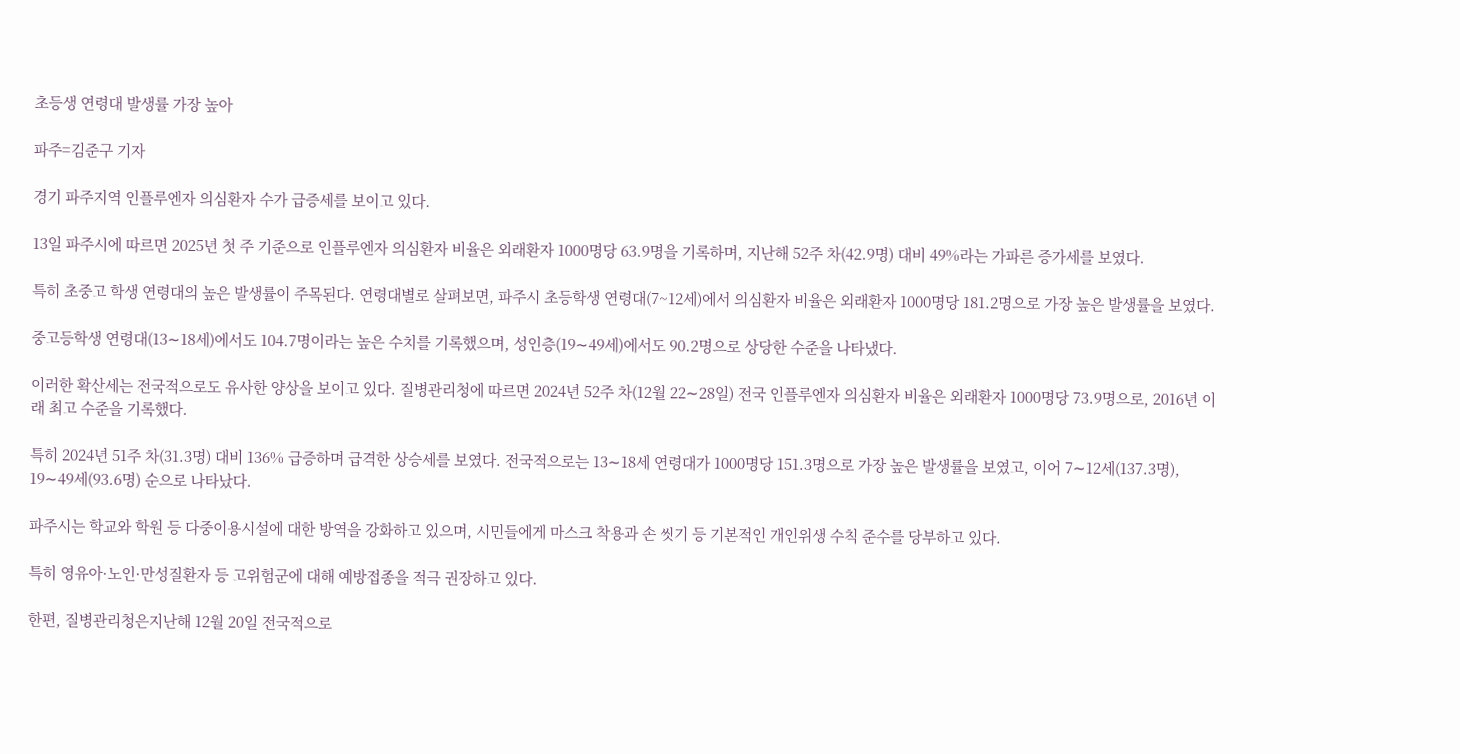초등생 연령대 발생률 가장 높아

파주=김준구 기자

경기 파주지역 인플루엔자 의심환자 수가 급증세를 보이고 있다.

13일 파주시에 따르면 2025년 첫 주 기준으로 인플루엔자 의심환자 비율은 외래환자 1000명당 63.9명을 기록하며, 지난해 52주 차(42.9명) 대비 49%라는 가파른 증가세를 보였다.

특히 초중고 학생 연령대의 높은 발생률이 주목된다. 연령대별로 살펴보면, 파주시 초등학생 연령대(7~12세)에서 의심환자 비율은 외래환자 1000명당 181.2명으로 가장 높은 발생률을 보였다.

중고등학생 연령대(13∼18세)에서도 104.7명이라는 높은 수치를 기록했으며, 성인층(19∼49세)에서도 90.2명으로 상당한 수준을 나타냈다.

이러한 확산세는 전국적으로도 유사한 양상을 보이고 있다. 질병관리청에 따르면 2024년 52주 차(12월 22∼28일) 전국 인플루엔자 의심환자 비율은 외래환자 1000명당 73.9명으로, 2016년 이래 최고 수준을 기록했다.

특히 2024년 51주 차(31.3명) 대비 136% 급증하며 급격한 상승세를 보였다. 전국적으로는 13∼18세 연령대가 1000명당 151.3명으로 가장 높은 발생률을 보였고, 이어 7∼12세(137.3명), 19∼49세(93.6명) 순으로 나타났다.

파주시는 학교와 학원 등 다중이용시설에 대한 방역을 강화하고 있으며, 시민들에게 마스크 착용과 손 씻기 등 기본적인 개인위생 수칙 준수를 당부하고 있다.

특히 영유아·노인·만성질환자 등 고위험군에 대해 예방접종을 적극 권장하고 있다.

한편, 질병관리청은지난해 12월 20일 전국적으로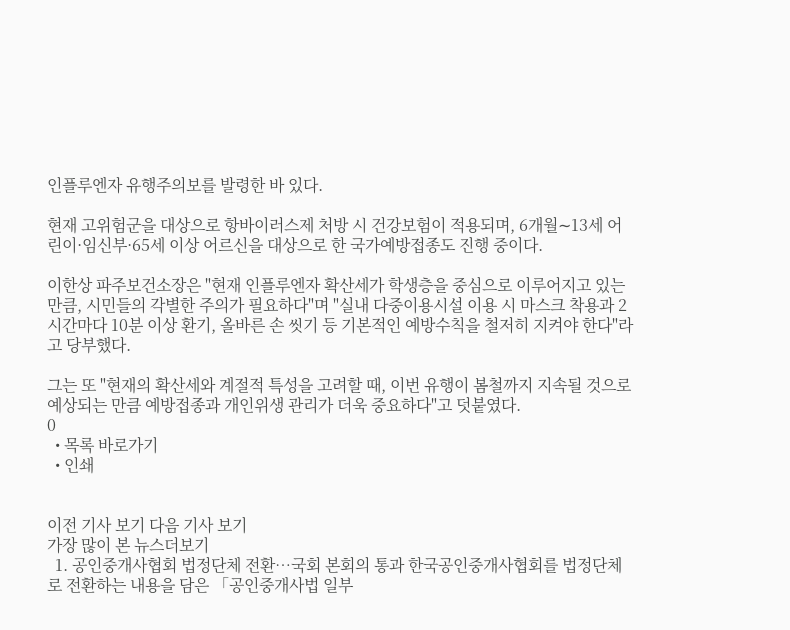인플루엔자 유행주의보를 발령한 바 있다.

현재 고위험군을 대상으로 항바이러스제 처방 시 건강보험이 적용되며, 6개월∼13세 어린이·임신부·65세 이상 어르신을 대상으로 한 국가예방접종도 진행 중이다.

이한상 파주보건소장은 "현재 인플루엔자 확산세가 학생층을 중심으로 이루어지고 있는 만큼, 시민들의 각별한 주의가 필요하다"며 "실내 다중이용시설 이용 시 마스크 착용과 2시간마다 10분 이상 환기, 올바른 손 씻기 등 기본적인 예방수칙을 철저히 지켜야 한다"라고 당부했다.

그는 또 "현재의 확산세와 계절적 특성을 고려할 때, 이번 유행이 봄철까지 지속될 것으로 예상되는 만큼 예방접종과 개인위생 관리가 더욱 중요하다"고 덧붙였다.
0
  • 목록 바로가기
  • 인쇄


이전 기사 보기 다음 기사 보기
가장 많이 본 뉴스더보기
  1. 공인중개사협회 법정단체 전환…국회 본회의 통과 한국공인중개사협회를 법정단체로 전환하는 내용을 담은 「공인중개사법 일부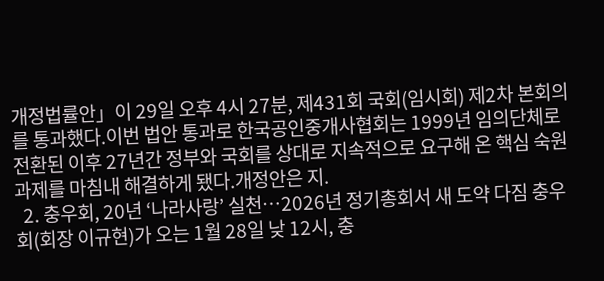개정법률안」이 29일 오후 4시 27분, 제431회 국회(임시회) 제2차 본회의를 통과했다.이번 법안 통과로 한국공인중개사협회는 1999년 임의단체로 전환된 이후 27년간 정부와 국회를 상대로 지속적으로 요구해 온 핵심 숙원 과제를 마침내 해결하게 됐다.개정안은 지.
  2. 충우회, 20년 ‘나라사랑’ 실천…2026년 정기총회서 새 도약 다짐 충우회(회장 이규현)가 오는 1월 28일 낮 12시, 충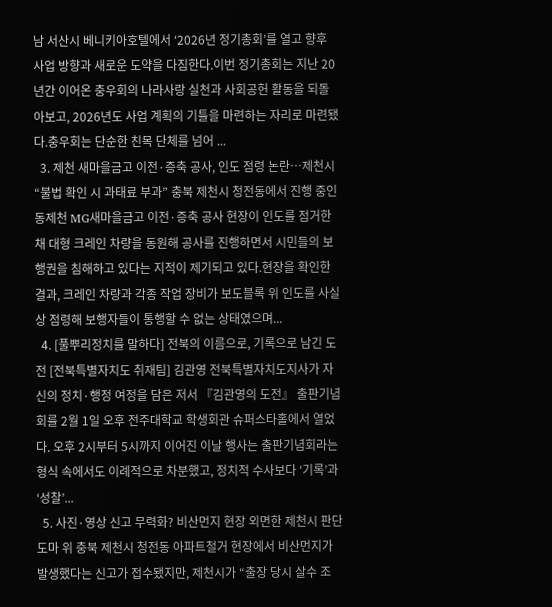남 서산시 베니키아호텔에서 ‘2026년 정기총회’를 열고 향후 사업 방향과 새로운 도약을 다짐한다.이번 정기총회는 지난 20년간 이어온 충우회의 나라사랑 실천과 사회공헌 활동을 되돌아보고, 2026년도 사업 계획의 기틀을 마련하는 자리로 마련됐다.충우회는 단순한 친목 단체를 넘어 ...
  3. 제천 새마을금고 이전·증축 공사, 인도 점령 논란…제천시 “불법 확인 시 과태료 부과” 충북 제천시 청전동에서 진행 중인 동제천 MG새마을금고 이전·증축 공사 현장이 인도를 점거한 채 대형 크레인 차량을 동원해 공사를 진행하면서 시민들의 보행권을 침해하고 있다는 지적이 제기되고 있다.현장을 확인한 결과, 크레인 차량과 각종 작업 장비가 보도블록 위 인도를 사실상 점령해 보행자들이 통행할 수 없는 상태였으며...
  4. [풀뿌리정치를 말하다] 전북의 이름으로, 기록으로 남긴 도전 [전북특별자치도 취재팀] 김관영 전북특별자치도지사가 자신의 정치·행정 여정을 담은 저서 『김관영의 도전』 출판기념회를 2월 1일 오후 전주대학교 학생회관 슈퍼스타홀에서 열었다. 오후 2시부터 5시까지 이어진 이날 행사는 출판기념회라는 형식 속에서도 이례적으로 차분했고, 정치적 수사보다 ‘기록’과 ‘성찰’...
  5. 사진·영상 신고 무력화? 비산먼지 현장 외면한 제천시 판단 도마 위 충북 제천시 청전동 아파트철거 현장에서 비산먼지가 발생했다는 신고가 접수됐지만, 제천시가 “출장 당시 살수 조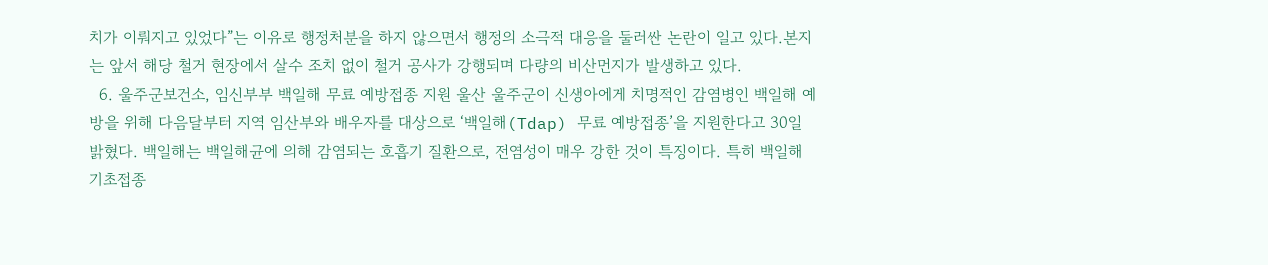치가 이뤄지고 있었다”는 이유로 행정처분을 하지 않으면서 행정의 소극적 대응을 둘러싼 논란이 일고 있다.본지는 앞서 해당 철거 현장에서 살수 조치 없이 철거 공사가 강행되며 다량의 비산먼지가 발생하고 있다.
  6. 울주군보건소, 임신부부 백일해 무료 예방접종 지원 울산 울주군이 신생아에게 치명적인 감염병인 백일해 예방을 위해 다음달부터 지역 임산부와 배우자를 대상으로 ‘백일해(Tdap) 무료 예방접종’을 지원한다고 30일 밝혔다. 백일해는 백일해균에 의해 감염되는 호흡기 질환으로, 전염성이 매우 강한 것이 특징이다. 특히 백일해 기초접종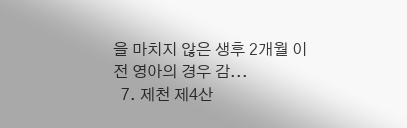을 마치지 않은 생후 2개월 이전 영아의 경우 감...
  7. 제천 제4산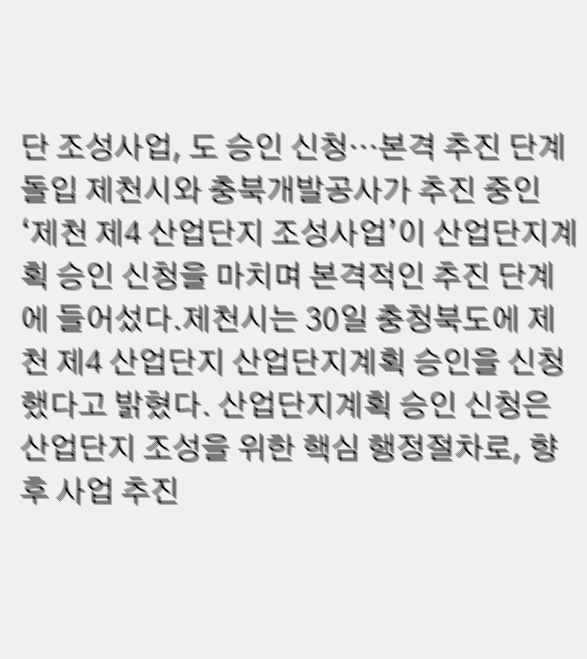단 조성사업, 도 승인 신청…본격 추진 단계 돌입 제천시와 충북개발공사가 추진 중인 ‘제천 제4 산업단지 조성사업’이 산업단지계획 승인 신청을 마치며 본격적인 추진 단계에 들어섰다.제천시는 30일 충청북도에 제천 제4 산업단지 산업단지계획 승인을 신청했다고 밝혔다. 산업단지계획 승인 신청은 산업단지 조성을 위한 핵심 행정절차로, 향후 사업 추진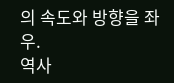의 속도와 방향을 좌우.
역사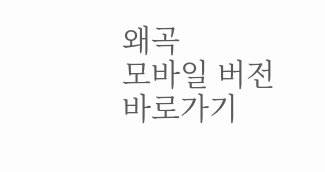왜곡
모바일 버전 바로가기